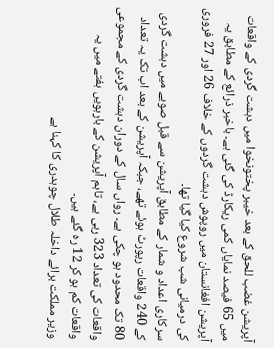آپریشن غضب للحق کے بعد خیبر پختونخوا میں دہشت گردی کے واقعات میں 65 فیصد نمایاں کمی ریکارڈ کی گئی ہے۔ باخبر ذرائع کے مطابق یہ آپریشن افغانستان میں روپوش دہشت گردوں کے خلاف 26 اور 27 فروری کی درمیانی شب شروع کیا گیا تھا۔
سرکاری اعداد و شمار کے مطابق آپریشن سے قبل صوبے میں دہشت گردی کے 240 واقعات رپورٹ ہوئے تھے، جبکہ آپریشن کے بعد اب تک یہ تعداد 80 تک محدود ہو چکی ہے۔ رواں سال کے دوران دہشت گردی کے مجموعی واقعات کی تعداد 323 رہی ہے، تاہم آپریشن کے بارہویں ہفتے میں یہ واقعات کم ہو کر 12 رہ گئے ہیں۔
وزیر مملکت برائے داخلہ طلال چوہدری کا کہنا ہے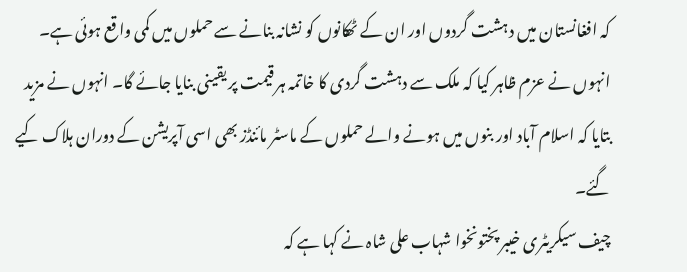کہ افغانستان میں دہشت گردوں اور ان کے ٹھکانوں کو نشانہ بنانے سے حملوں میں کمی واقع ہوئی ہے۔ انہوں نے عزم ظاہر کیا کہ ملک سے دہشت گردی کا خاتمہ ہر قیمت پر یقینی بنایا جائے گا۔ انہوں نے مزید بتایا کہ اسلام آباد اور بنوں میں ہونے والے حملوں کے ماسٹر مائنڈز بھی اسی آپریشن کے دوران ہلاک کیے گئے۔
چیف سیکریٹری خیبر پختونخوا شہاب علی شاہ نے کہا ہے کہ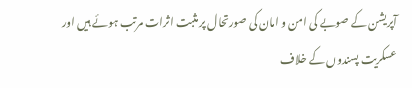آپریشن کے صوبے کی امن و امان کی صورتحال پر مثبت اثرات مرتب ہوئے ہیں اور عسکریت پسندوں کے خلاف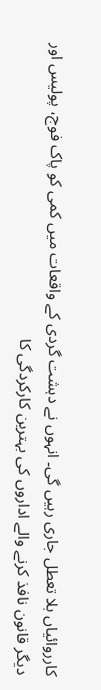کارروائیاں بلا تعطل جاری رہیں گی۔ انہوں نے دہشت گردی کے واقعات میں کمی کو پاک فوج، پولیس اور دیگر قانون نافذ کرنے والے اداروں کی بہترین کارکردگی کا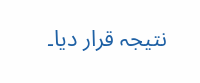نتیجہ قرار دیا۔